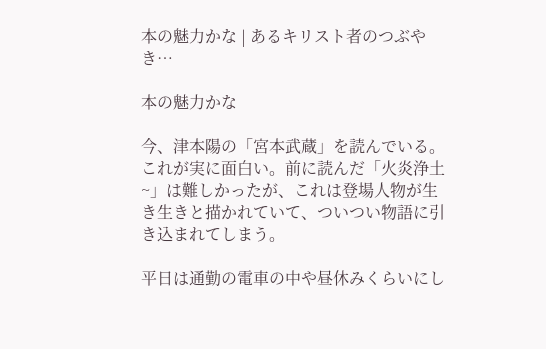本の魅力かな | あるキリスト者のつぶやき…

本の魅力かな

今、津本陽の「宮本武蔵」を読んでいる。これが実に面白い。前に読んだ「火炎浄土~」は難しかったが、これは登場人物が生き生きと描かれていて、ついつい物語に引き込まれてしまう。

平日は通勤の電車の中や昼休みくらいにし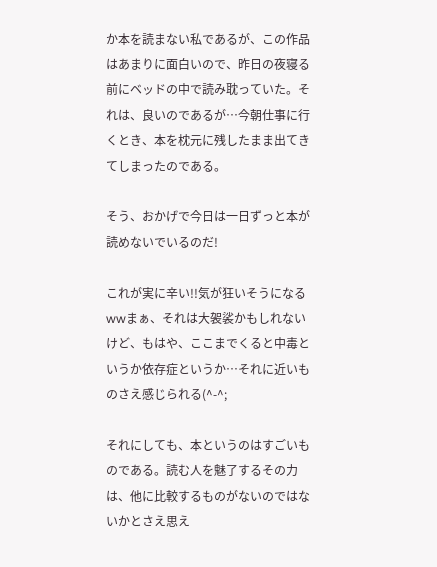か本を読まない私であるが、この作品はあまりに面白いので、昨日の夜寝る前にベッドの中で読み耽っていた。それは、良いのであるが…今朝仕事に行くとき、本を枕元に残したまま出てきてしまったのである。

そう、おかげで今日は一日ずっと本が読めないでいるのだ!

これが実に辛い!!気が狂いそうになるwwまぁ、それは大袈裟かもしれないけど、もはや、ここまでくると中毒というか依存症というか…それに近いものさえ感じられる(^-^;

それにしても、本というのはすごいものである。読む人を魅了するその力は、他に比較するものがないのではないかとさえ思え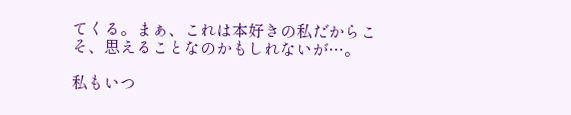てくる。まぁ、これは本好きの私だからこそ、思えることなのかもしれないが…。

私もいつ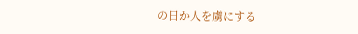の日か人を虜にする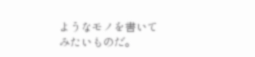ようなモノを書いてみたいものだ。